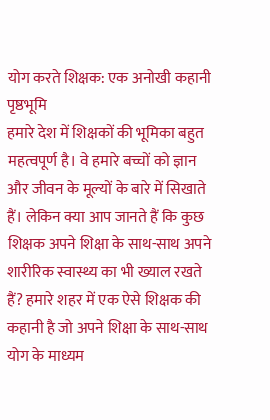योग करते शिक्षक: एक अनोखी कहानी
पृष्ठभूमि
हमारे देश में शिक्षकों की भूमिका बहुत महत्वपूर्ण है। वे हमारे बच्चों को ज्ञान और जीवन के मूल्यों के बारे में सिखाते हैं। लेकिन क्या आप जानते हैं कि कुछ शिक्षक अपने शिक्षा के साथ-साथ अपने शारीरिक स्वास्थ्य का भी ख्याल रखते हैं? हमारे शहर में एक ऐसे शिक्षक की कहानी है जो अपने शिक्षा के साथ-साथ योग के माध्यम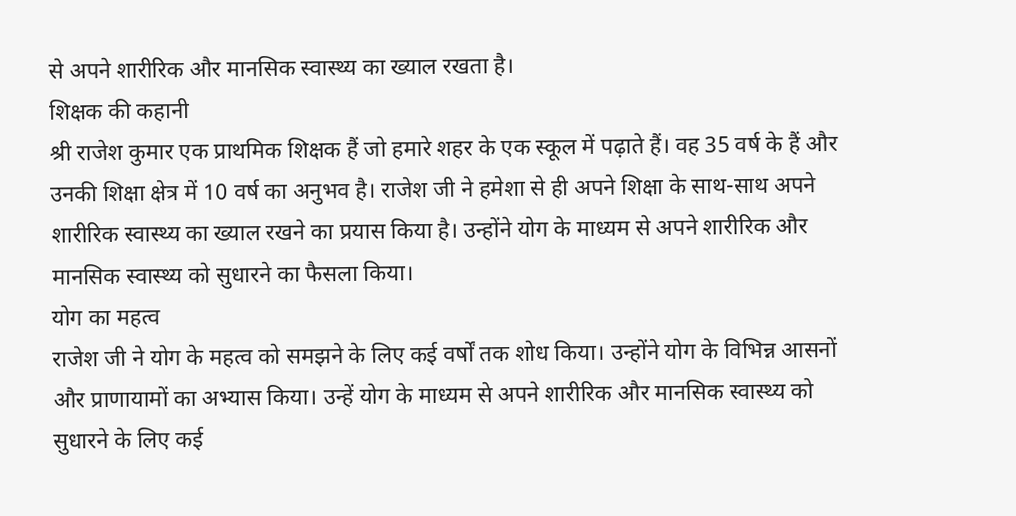से अपने शारीरिक और मानसिक स्वास्थ्य का ख्याल रखता है।
शिक्षक की कहानी
श्री राजेश कुमार एक प्राथमिक शिक्षक हैं जो हमारे शहर के एक स्कूल में पढ़ाते हैं। वह 35 वर्ष के हैं और उनकी शिक्षा क्षेत्र में 10 वर्ष का अनुभव है। राजेश जी ने हमेशा से ही अपने शिक्षा के साथ-साथ अपने शारीरिक स्वास्थ्य का ख्याल रखने का प्रयास किया है। उन्होंने योग के माध्यम से अपने शारीरिक और मानसिक स्वास्थ्य को सुधारने का फैसला किया।
योग का महत्व
राजेश जी ने योग के महत्व को समझने के लिए कई वर्षों तक शोध किया। उन्होंने योग के विभिन्न आसनों और प्राणायामों का अभ्यास किया। उन्हें योग के माध्यम से अपने शारीरिक और मानसिक स्वास्थ्य को सुधारने के लिए कई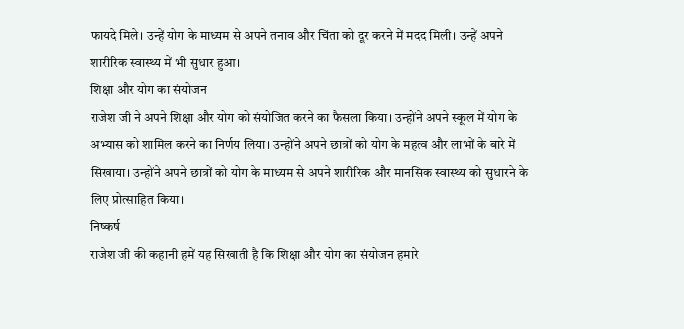फायदे मिले। उन्हें योग के माध्यम से अपने तनाव और चिंता को दूर करने में मदद मिली। उन्हें अपने शारीरिक स्वास्थ्य में भी सुधार हुआ।
शिक्षा और योग का संयोजन
राजेश जी ने अपने शिक्षा और योग को संयोजित करने का फैसला किया। उन्होंने अपने स्कूल में योग के अभ्यास को शामिल करने का निर्णय लिया। उन्होंने अपने छात्रों को योग के महत्व और लाभों के बारे में सिखाया। उन्होंने अपने छात्रों को योग के माध्यम से अपने शारीरिक और मानसिक स्वास्थ्य को सुधारने के लिए प्रोत्साहित किया।
निष्कर्ष
राजेश जी की कहानी हमें यह सिखाती है कि शिक्षा और योग का संयोजन हमारे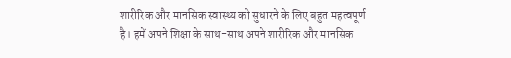शारीरिक और मानसिक स्वास्थ्य को सुधारने के लिए बहुत महत्वपूर्ण है। हमें अपने शिक्षा के साथ-साथ अपने शारीरिक और मानसिक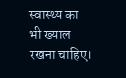स्वास्थ्य का भी ख्याल रखना चाहिए।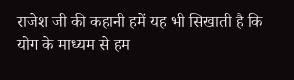राजेश जी की कहानी हमें यह भी सिखाती है कि योग के माध्यम से हम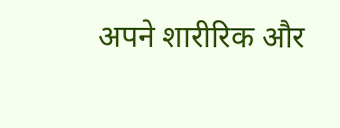अपने शारीरिक और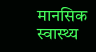मानसिक स्वास्थ्य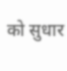को सुधार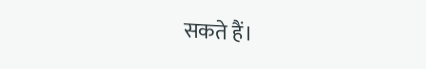सकते हैं।